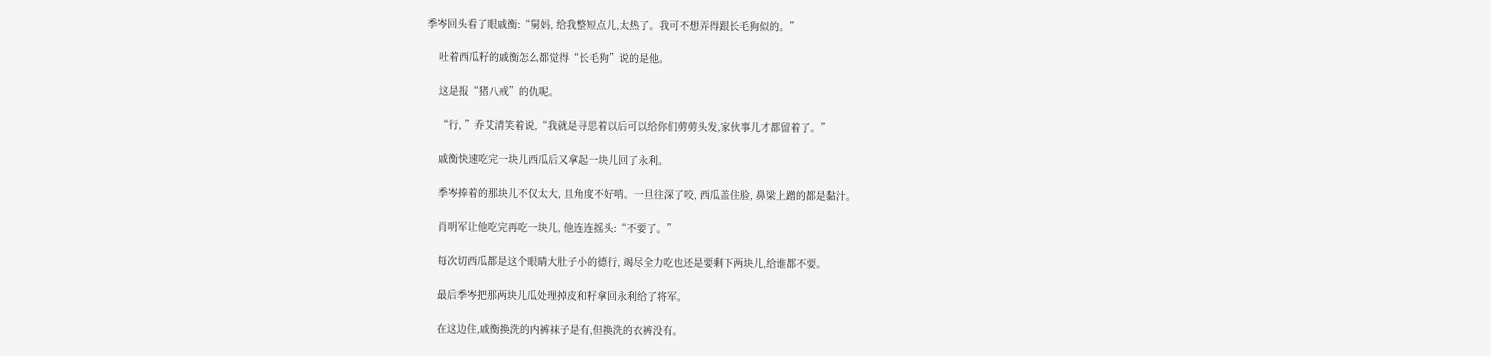季岑回头看了眼戚衡:“舅妈, 给我整短点儿,太热了。我可不想弄得跟长毛狗似的。”

    吐着西瓜籽的戚衡怎么都觉得“长毛狗”说的是他。

    这是报“猪八戒”的仇呢。

    “行, ”乔艾清笑着说,“我就是寻思着以后可以给你们剪剪头发,家伙事儿才都留着了。”

    戚衡快速吃完一块儿西瓜后又拿起一块儿回了永利。

    季岑捧着的那块儿不仅太大, 且角度不好啃。一旦往深了咬, 西瓜盖住脸, 鼻梁上蹭的都是黏汁。

    肖明军让他吃完再吃一块儿, 他连连摇头:“不要了。”

    每次切西瓜都是这个眼睛大肚子小的德行, 竭尽全力吃也还是要剩下两块儿,给谁都不要。

    最后季岑把那两块儿瓜处理掉皮和籽拿回永利给了将军。

    在这边住,戚衡换洗的内裤袜子是有,但换洗的衣裤没有。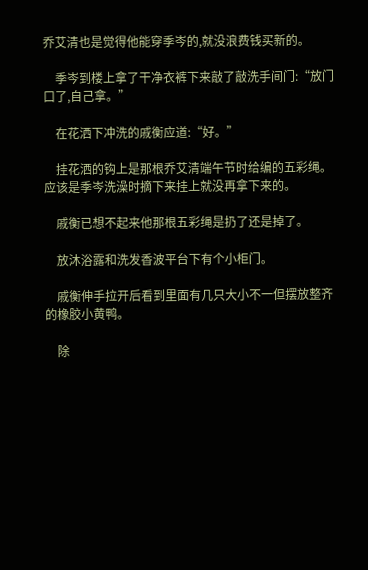乔艾清也是觉得他能穿季岑的,就没浪费钱买新的。

    季岑到楼上拿了干净衣裤下来敲了敲洗手间门:“放门口了,自己拿。”

    在花洒下冲洗的戚衡应道:“好。”

    挂花洒的钩上是那根乔艾清端午节时给编的五彩绳。应该是季岑洗澡时摘下来挂上就没再拿下来的。

    戚衡已想不起来他那根五彩绳是扔了还是掉了。

    放沐浴露和洗发香波平台下有个小柜门。

    戚衡伸手拉开后看到里面有几只大小不一但摆放整齐的橡胶小黄鸭。

    除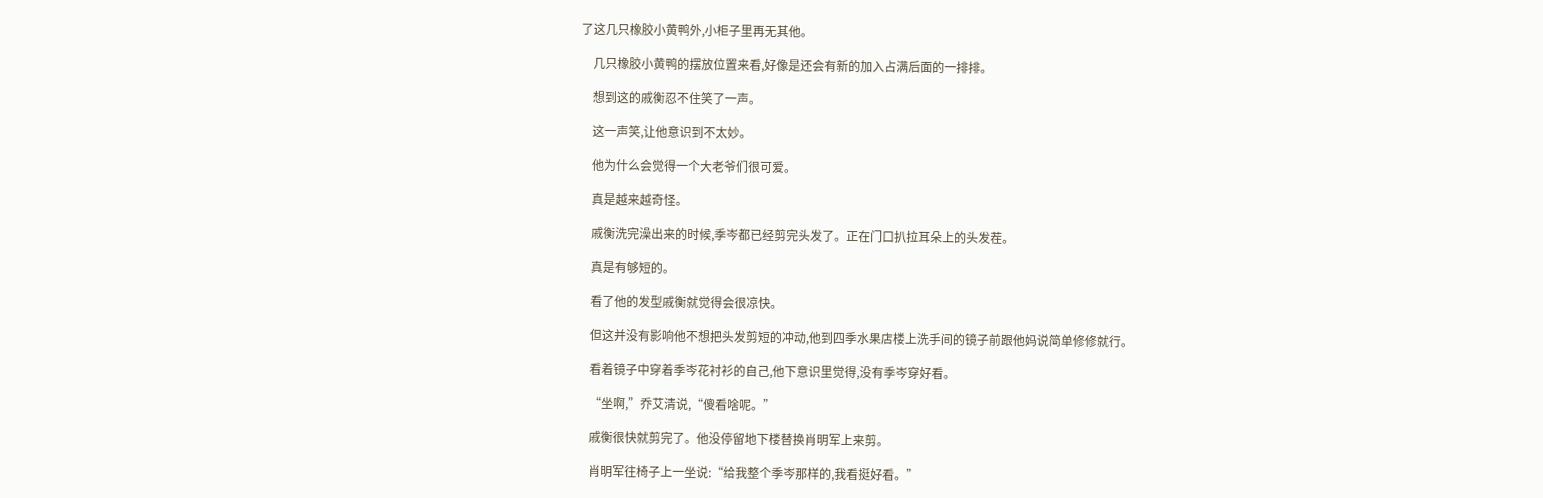了这几只橡胶小黄鸭外,小柜子里再无其他。

    几只橡胶小黄鸭的摆放位置来看,好像是还会有新的加入占满后面的一排排。

    想到这的戚衡忍不住笑了一声。

    这一声笑,让他意识到不太妙。

    他为什么会觉得一个大老爷们很可爱。

    真是越来越奇怪。

    戚衡洗完澡出来的时候,季岑都已经剪完头发了。正在门口扒拉耳朵上的头发茬。

    真是有够短的。

    看了他的发型戚衡就觉得会很凉快。

    但这并没有影响他不想把头发剪短的冲动,他到四季水果店楼上洗手间的镜子前跟他妈说简单修修就行。

    看着镜子中穿着季岑花衬衫的自己,他下意识里觉得,没有季岑穿好看。

    “坐啊,”乔艾清说,“傻看啥呢。”

    戚衡很快就剪完了。他没停留地下楼替换肖明军上来剪。

    肖明军往椅子上一坐说:“给我整个季岑那样的,我看挺好看。”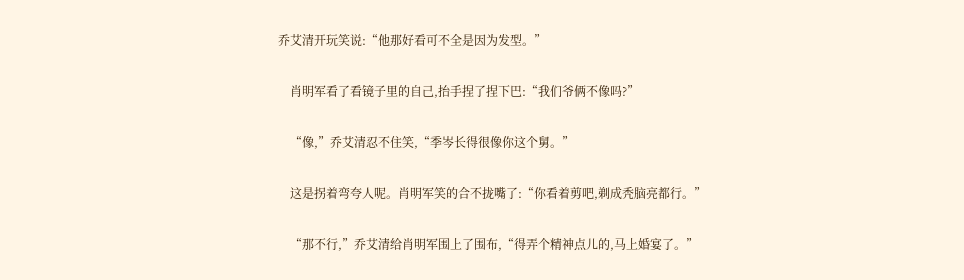乔艾清开玩笑说:“他那好看可不全是因为发型。”

    肖明军看了看镜子里的自己,抬手捏了捏下巴:“我们爷俩不像吗?”

    “像,”乔艾清忍不住笑,“季岑长得很像你这个舅。”

    这是拐着弯夸人呢。肖明军笑的合不拢嘴了:“你看着剪吧,剃成秃脑亮都行。”

    “那不行,”乔艾清给肖明军围上了围布,“得弄个精神点儿的,马上婚宴了。”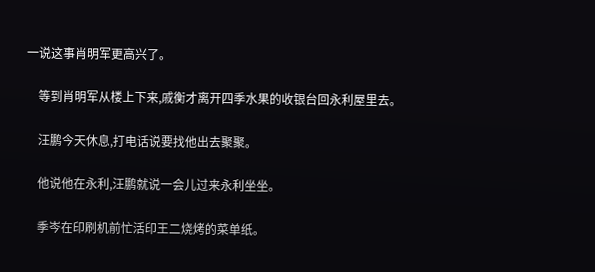一说这事肖明军更高兴了。

    等到肖明军从楼上下来,戚衡才离开四季水果的收银台回永利屋里去。

    汪鹏今天休息,打电话说要找他出去聚聚。

    他说他在永利,汪鹏就说一会儿过来永利坐坐。

    季岑在印刷机前忙活印王二烧烤的菜单纸。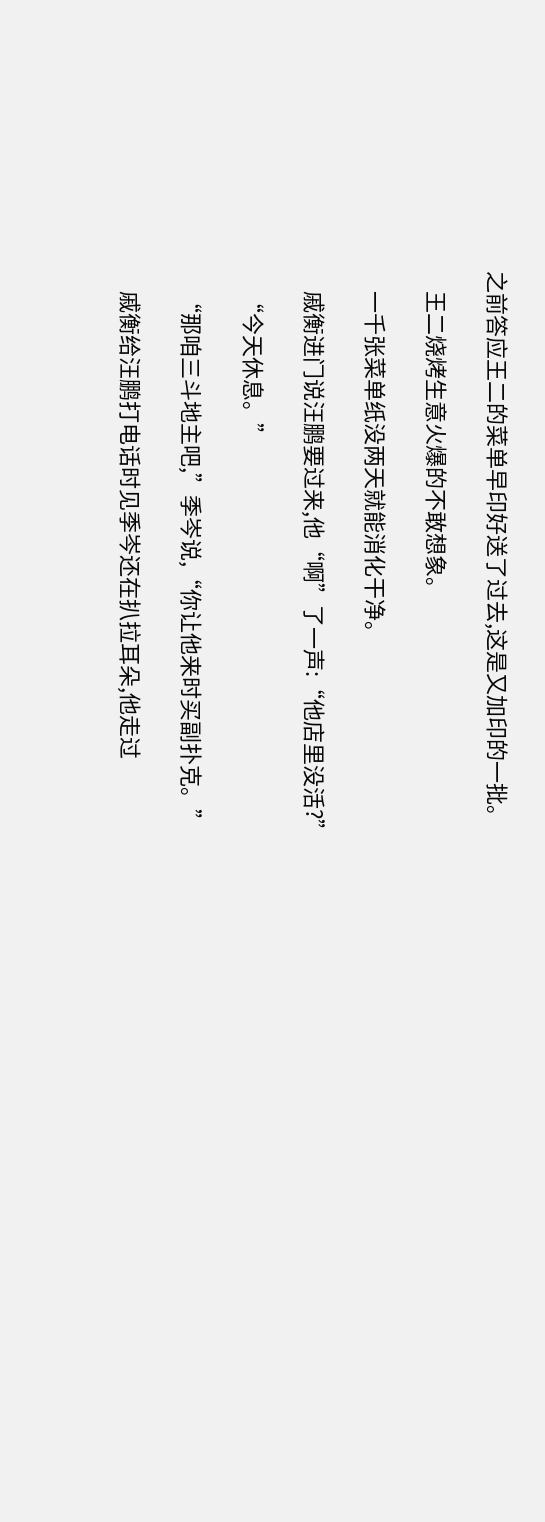之前答应王二的菜单早印好送了过去,这是又加印的一批。

    王二烧烤生意火爆的不敢想象。

    一千张菜单纸没两天就能消化干净。

    戚衡进门说汪鹏要过来,他“啊”了一声:“他店里没活?”

    “今天休息。”

    “那咱三斗地主吧,”季岑说,“你让他来时买副扑克。”

    戚衡给汪鹏打电话时见季岑还在扒拉耳朵,他走过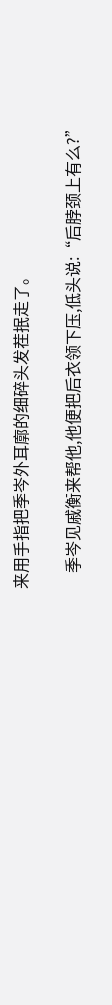来用手指把季岑外耳廓的细碎头发茬抿走了。

    季岑见戚衡来帮他,他便把后衣领下压,低头说:“后脖颈上有么?”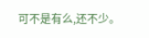可不是有么,还不少。